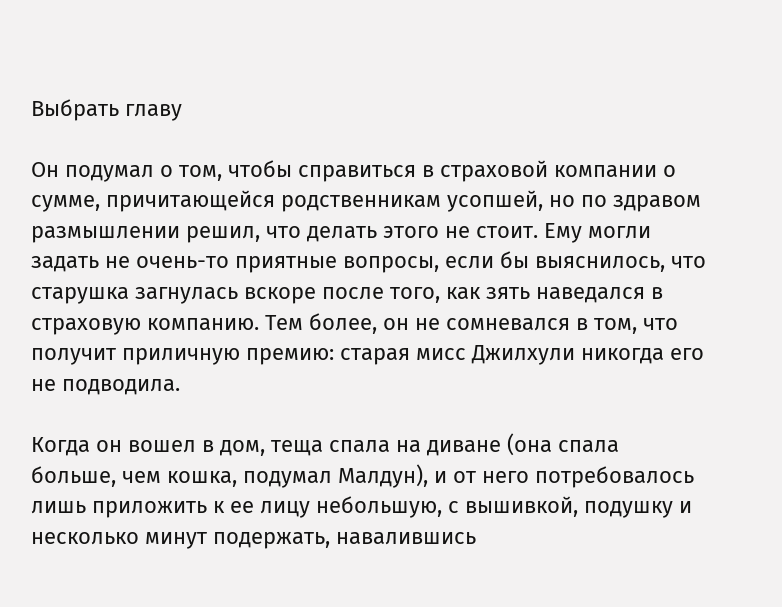Выбрать главу

Он подумал о том, чтобы справиться в страховой компании о сумме, причитающейся родственникам усопшей, но по здравом размышлении решил, что делать этого не стоит. Ему могли задать не очень-то приятные вопросы, если бы выяснилось, что старушка загнулась вскоре после того, как зять наведался в страховую компанию. Тем более, он не сомневался в том, что получит приличную премию: старая мисс Джилхули никогда его не подводила.

Когда он вошел в дом, теща спала на диване (она спала больше, чем кошка, подумал Малдун), и от него потребовалось лишь приложить к ее лицу небольшую, с вышивкой, подушку и несколько минут подержать, навалившись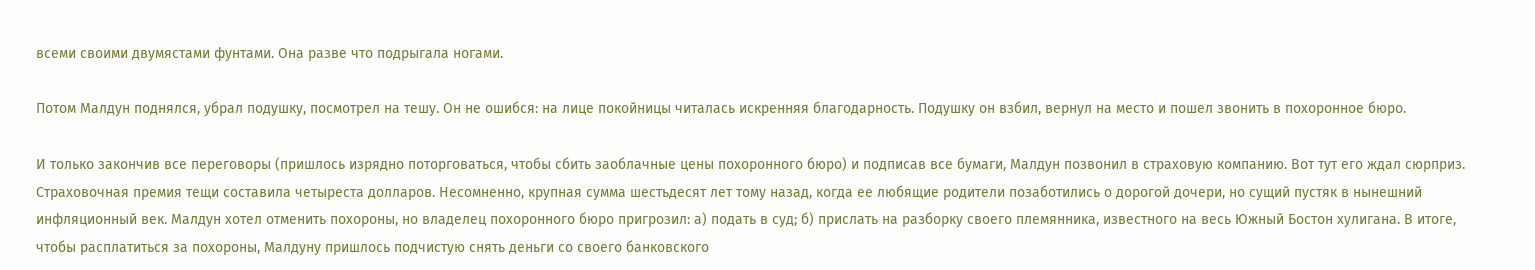всеми своими двумястами фунтами. Она разве что подрыгала ногами.

Потом Малдун поднялся, убрал подушку, посмотрел на тешу. Он не ошибся: на лице покойницы читалась искренняя благодарность. Подушку он взбил, вернул на место и пошел звонить в похоронное бюро.

И только закончив все переговоры (пришлось изрядно поторговаться, чтобы сбить заоблачные цены похоронного бюро) и подписав все бумаги, Малдун позвонил в страховую компанию. Вот тут его ждал сюрприз. Страховочная премия тещи составила четыреста долларов. Несомненно, крупная сумма шестьдесят лет тому назад, когда ее любящие родители позаботились о дорогой дочери, но сущий пустяк в нынешний инфляционный век. Малдун хотел отменить похороны, но владелец похоронного бюро пригрозил: а) подать в суд; б) прислать на разборку своего племянника, известного на весь Южный Бостон хулигана. В итоге, чтобы расплатиться за похороны, Малдуну пришлось подчистую снять деньги со своего банковского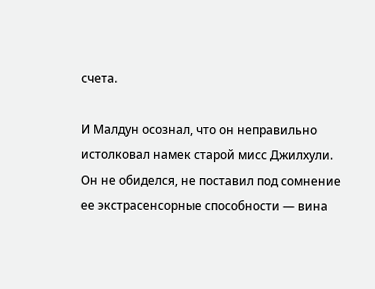счета.

И Малдун осознал, что он неправильно истолковал намек старой мисс Джилхули. Он не обиделся, не поставил под сомнение ее экстрасенсорные способности — вина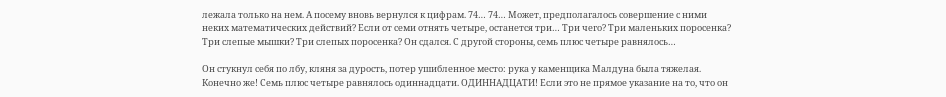лежала только на нем. А посему вновь вернулся к цифрам. 74… 74… Может, предполагалось совершение с ними неких математических действий? Если от семи отнять четыре, останется три… Три чего? Три маленьких поросенка? Три слепые мышки? Три слепых поросенка? Он сдался. С другой стороны, семь плюс четыре равнялось…

Он стукнул себя по лбу, кляня за дурость, потер ушибленное место: рука у каменщика Малдуна была тяжелая. Конечно же! Семь плюс четыре равнялось одиннадцати. ОДИННАДЦАТИ! Если это не прямое указание на то, что он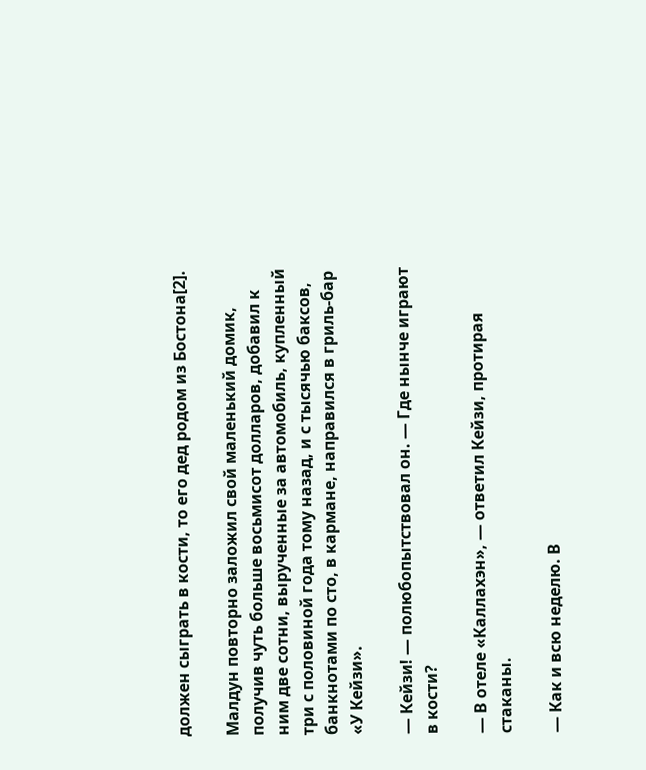должен сыграть в кости, то его дед родом из Бостона[2].

Малдун повторно заложил свой маленький домик, получив чуть больше восьмисот долларов, добавил к ним две сотни, вырученные за автомобиль, купленный три с половиной года тому назад, и с тысячью баксов, банкнотами по сто, в кармане, направился в гриль-бар «У Кейзи».

— Кейзи! — полюбопытствовал он. — Где нынче играют в кости?

— В отеле «Каллахэн», — ответил Кейзи, протирая стаканы.

— Как и всю неделю. В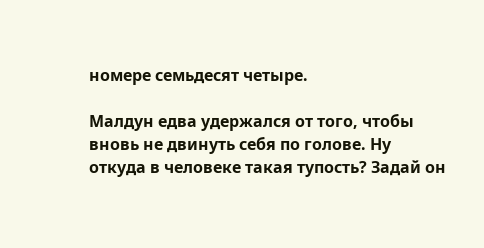номере семьдесят четыре.

Малдун едва удержался от того, чтобы вновь не двинуть себя по голове. Ну откуда в человеке такая тупость? Задай он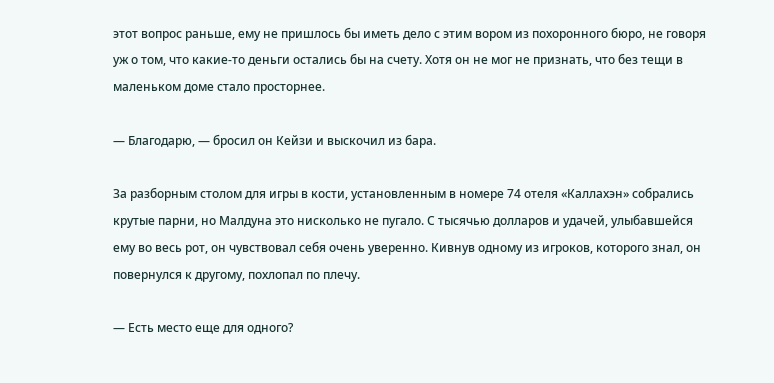этот вопрос раньше, ему не пришлось бы иметь дело с этим вором из похоронного бюро, не говоря уж о том, что какие-то деньги остались бы на счету. Хотя он не мог не признать, что без тещи в маленьком доме стало просторнее.

— Благодарю, — бросил он Кейзи и выскочил из бара.

За разборным столом для игры в кости, установленным в номере 74 отеля «Каллахэн» собрались крутые парни, но Малдуна это нисколько не пугало. С тысячью долларов и удачей, улыбавшейся ему во весь рот, он чувствовал себя очень уверенно. Кивнув одному из игроков, которого знал, он повернулся к другому, похлопал по плечу.

— Есть место еще для одного?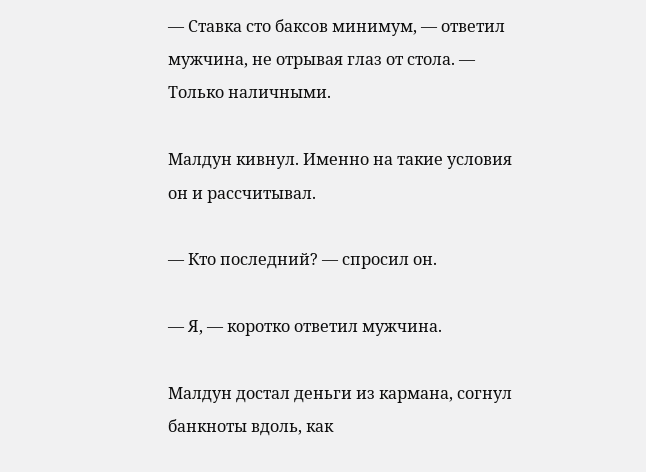— Ставка сто баксов минимум, — ответил мужчина, не отрывая глаз от стола. — Только наличными.

Малдун кивнул. Именно на такие условия он и рассчитывал.

— Кто последний? — спросил он.

— Я, — коротко ответил мужчина.

Малдун достал деньги из кармана, согнул банкноты вдоль, как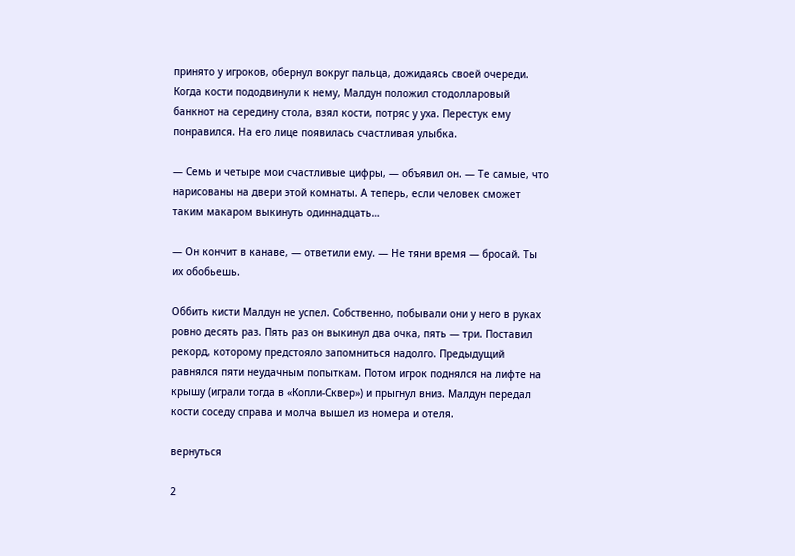принято у игроков, обернул вокруг пальца, дожидаясь своей очереди. Когда кости пододвинули к нему, Малдун положил стодолларовый банкнот на середину стола, взял кости, потряс у уха. Перестук ему понравился. На его лице появилась счастливая улыбка.

— Семь и четыре мои счастливые цифры, — объявил он. — Те самые, что нарисованы на двери этой комнаты. А теперь, если человек сможет таким макаром выкинуть одиннадцать…

— Он кончит в канаве, — ответили ему. — Не тяни время — бросай. Ты их обобьешь.

Оббить кисти Малдун не успел. Собственно, побывали они у него в руках ровно десять раз. Пять раз он выкинул два очка, пять — три. Поставил рекорд, которому предстояло запомниться надолго. Предыдущий равнялся пяти неудачным попыткам. Потом игрок поднялся на лифте на крышу (играли тогда в «Копли-Сквер») и прыгнул вниз. Малдун передал кости соседу справа и молча вышел из номера и отеля.

вернуться

2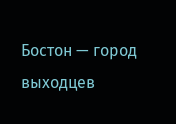Бостон — город выходцев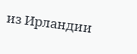из Ирландии